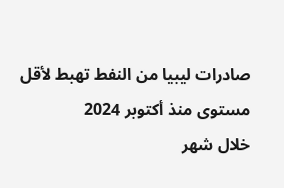صادرات ليبيا من النفط تهبط لأقل مستوى منذ أكتوبر 2024
خلال شهر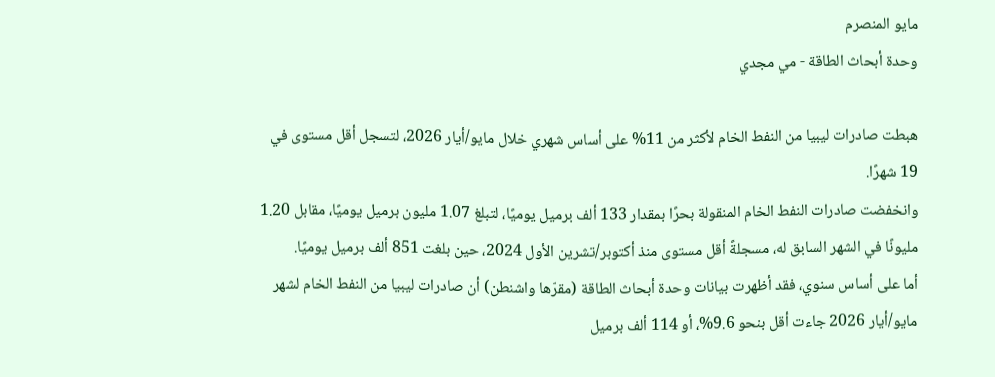مايو المنصرم
وحدة أبحاث الطاقة - مي مجدي

هبطت صادرات ليبيا من النفط الخام لأكثر من 11% على أساس شهري خلال مايو/أيار 2026، لتسجل أقل مستوى في 19 شهرًا.
وانخفضت صادرات النفط الخام المنقولة بحرًا بمقدار 133 ألف برميل يوميًا، لتبلغ 1.07 مليون برميل يوميًا، مقابل 1.20 مليونًا في الشهر السابق له، مسجلةً أقل مستوى منذ أكتوبر/تشرين الأول 2024، حين بلغت 851 ألف برميل يوميًا.
أما على أساس سنوي، فقد أظهرت بيانات وحدة أبحاث الطاقة (مقرّها واشنطن) أن صادرات ليبيا من النفط الخام لشهر مايو/أيار 2026 جاءت أقل بنحو 9.6%، أو 114 ألف برميل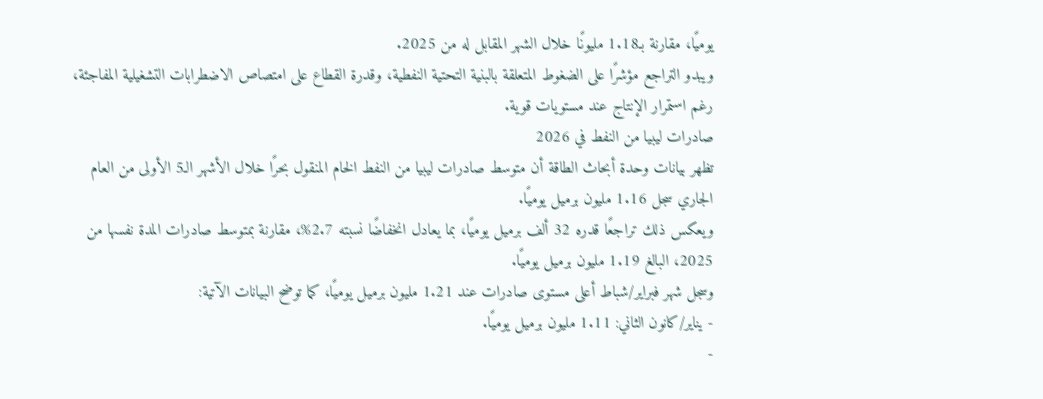يوميًا، مقارنة بـ1.18 مليونًا خلال الشهر المقابل له من 2025.
ويبدو التراجع مؤشرًا على الضغوط المتعلقة بالبنية التحتية النفطية، وقدرة القطاع على امتصاص الاضطرابات التشغيلية المفاجئة، رغم استمرار الإنتاج عند مستويات قوية.
صادرات ليبيا من النفط في 2026
تظهر بيانات وحدة أبحاث الطاقة أن متوسط صادرات ليبيا من النفط الخام المنقول بحرًا خلال الأشهر الـ5 الأولى من العام الجاري سجل 1.16 مليون برميل يوميًا.
ويعكس ذلك تراجعًا قدره 32 ألف برميل يوميًا، بما يعادل انخفاضًا نسبته 2.7%، مقارنة بمتوسط صادرات المدة نفسها من 2025، البالغ 1.19 مليون برميل يوميًا.
وسجل شهر فبراير/شباط أعلى مستوى صادرات عند 1.21 مليون برميل يوميًا، كما توضح البيانات الآتية:
- يناير/كانون الثاني: 1.11 مليون برميل يوميًا.
-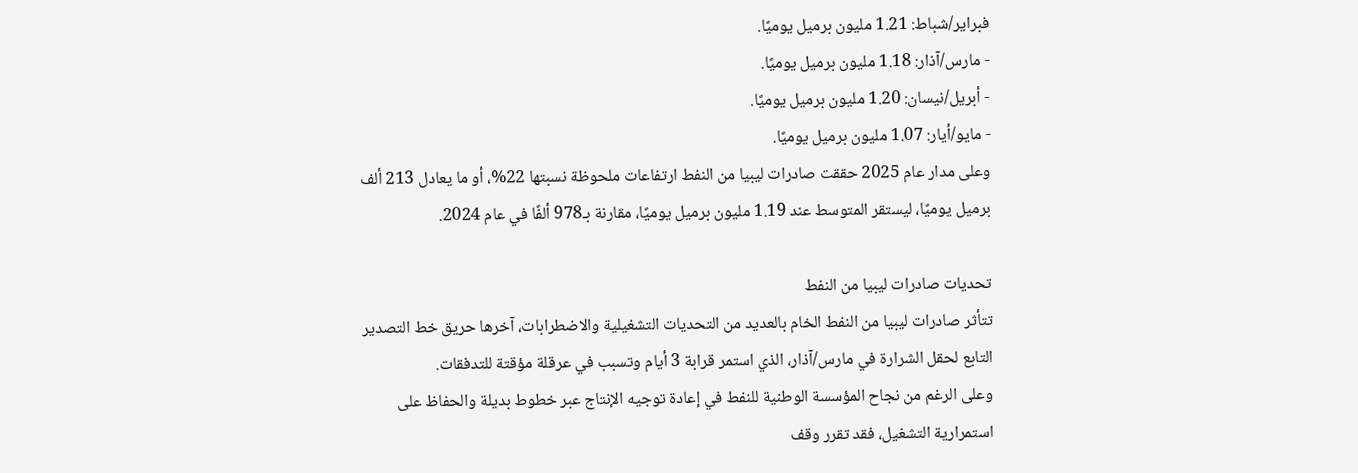فبراير/شباط: 1.21 مليون برميل يوميًا.
- مارس/آذار: 1.18 مليون برميل يوميًا.
- أبريل/نيسان: 1.20 مليون برميل يوميًا.
- مايو/أيار: 1.07 مليون برميل يوميًا.
وعلى مدار عام 2025 حققت صادرات ليبيا من النفط ارتفاعات ملحوظة نسبتها 22%، أو ما يعادل 213 ألف برميل يوميًا، ليستقر المتوسط عند 1.19 مليون برميل يوميًا، مقارنة بـ978 ألفًا في عام 2024.

تحديات صادرات ليبيا من النفط
تتأثر صادرات ليبيا من النفط الخام بالعديد من التحديات التشغيلية والاضطرابات، آخرها حريق خط التصدير التابع لحقل الشرارة في مارس/آذار، الذي استمر قرابة 3 أيام وتسبب في عرقلة مؤقتة للتدفقات.
وعلى الرغم من نجاح المؤسسة الوطنية للنفط في إعادة توجيه الإنتاج عبر خطوط بديلة والحفاظ على استمرارية التشغيل، فقد تقرر وقف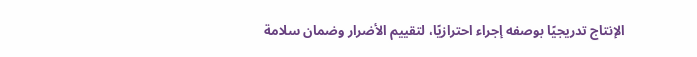الإنتاج تدريجيًا بوصفه إجراء احترازيًا، لتقييم الأضرار وضمان سلامة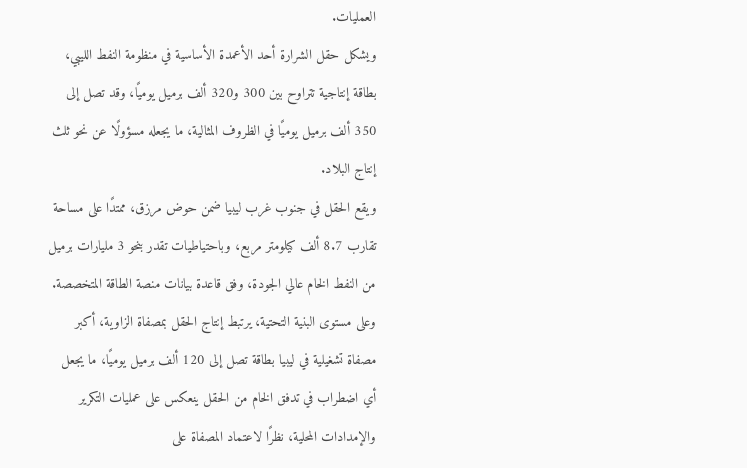العمليات.
ويشكل حقل الشرارة أحد الأعمدة الأساسية في منظومة النفط الليبي، بطاقة إنتاجية تتراوح بين 300 و320 ألف برميل يوميًا، وقد تصل إلى 350 ألف برميل يوميًا في الظروف المثالية، ما يجعله مسؤولًا عن نحو ثلث إنتاج البلاد.
ويقع الحقل في جنوب غرب ليبيا ضمن حوض مرزق، ممتدًا على مساحة تقارب 8.7 ألف كيلومتر مربع، وباحتياطيات تقدر بنحو 3 مليارات برميل من النفط الخام عالي الجودة، وفق قاعدة بيانات منصة الطاقة المتخصصة.
وعلى مستوى البنية التحتية، يرتبط إنتاج الحقل بمصفاة الزاوية، أكبر مصفاة تشغيلية في ليبيا بطاقة تصل إلى 120 ألف برميل يوميًا، ما يجعل أي اضطراب في تدفق الخام من الحقل ينعكس على عمليات التكرير والإمدادات المحلية، نظرًا لاعتماد المصفاة على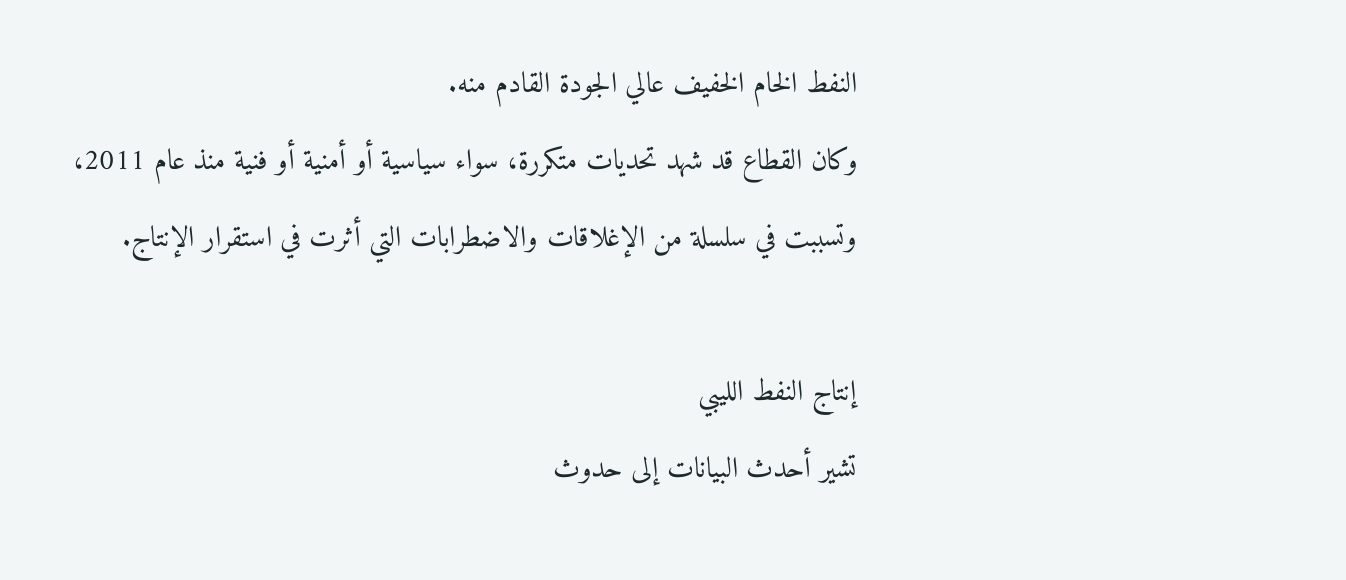النفط الخام الخفيف عالي الجودة القادم منه.
وكان القطاع قد شهد تحديات متكررة، سواء سياسية أو أمنية أو فنية منذ عام 2011، وتسببت في سلسلة من الإغلاقات والاضطرابات التي أثرت في استقرار الإنتاج.

إنتاج النفط الليبي
تشير أحدث البيانات إلى حدوث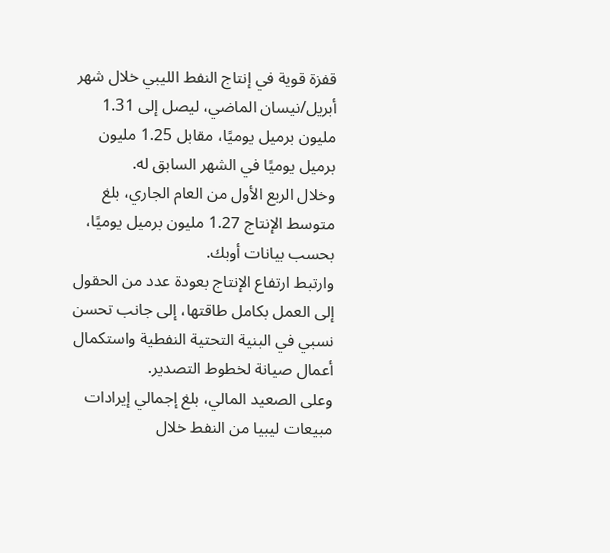قفزة قوية في إنتاج النفط الليبي خلال شهر أبريل/نيسان الماضي، ليصل إلى 1.31 مليون برميل يوميًا، مقابل 1.25 مليون برميل يوميًا في الشهر السابق له.
وخلال الربع الأول من العام الجاري، بلغ متوسط الإنتاج 1.27 مليون برميل يوميًا، بحسب بيانات أوبك.
وارتبط ارتفاع الإنتاج بعودة عدد من الحقول إلى العمل بكامل طاقتها، إلى جانب تحسن نسبي في البنية التحتية النفطية واستكمال أعمال صيانة لخطوط التصدير.
وعلى الصعيد المالي، بلغ إجمالي إيرادات مبيعات ليبيا من النفط خلال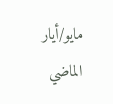مايو/أيار الماضي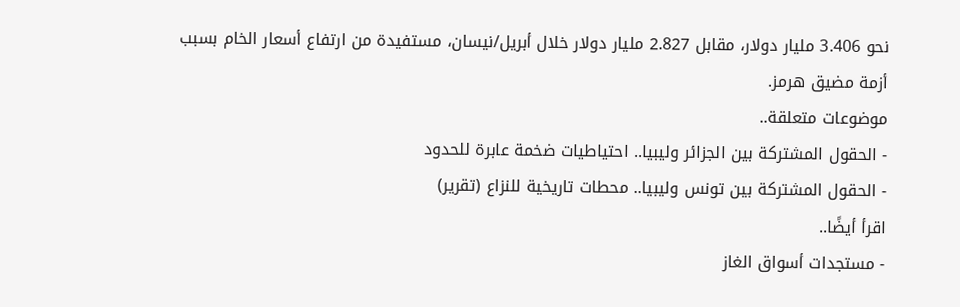نحو 3.406 مليار دولار، مقابل 2.827 مليار دولار خلال أبريل/نيسان، مستفيدة من ارتفاع أسعار الخام بسبب أزمة مضيق هرمز.
موضوعات متعلقة..
- الحقول المشتركة بين الجزائر وليبيا.. احتياطيات ضخمة عابرة للحدود
- الحقول المشتركة بين تونس وليبيا.. محطات تاريخية للنزاع (تقرير)
اقرأ أيضًا..
- مستجدات أسواق الغاز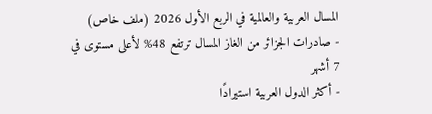المسال العربية والعالمية في الربع الأول 2026 (ملف خاص)
- صادرات الجزائر من الغاز المسال ترتفع 48% لأعلى مستوى في 7 أشهر
- أكثر الدول العربية استيرادًا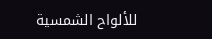للألواح الشمسية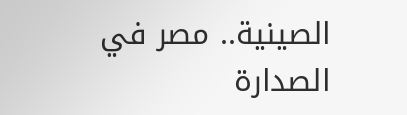الصينية.. مصر في الصدارة